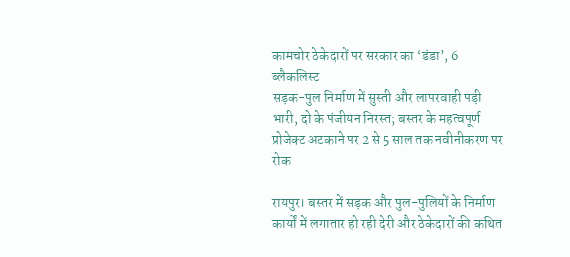कामचोर ठेकेदारों पर सरकार का ‘डंडा’, 6 ब्लैकलिस्ट
सड़क-पुल निर्माण में सुस्ती और लापरवाही पड़ी भारी, दो के पंजीयन निरस्त; बस्तर के महत्वपूर्ण प्रोजेक्ट अटकाने पर 2 से 5 साल तक नवीनीकरण पर रोक

रायपुर। बस्तर में सड़क और पुल-पुलियों के निर्माण कार्यों में लगातार हो रही देरी और ठेकेदारों की कथित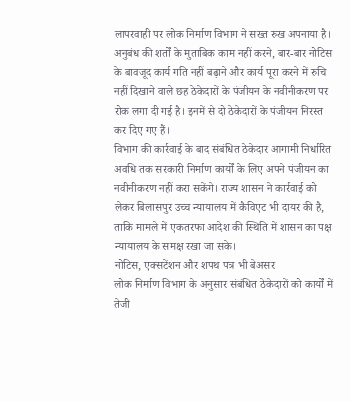लापरवाही पर लोक निर्माण विभाग ने सख्त रुख अपनाया है। अनुबंध की शर्तों के मुताबिक काम नहीं करने, बार-बार नोटिस के बावजूद कार्य गति नहीं बढ़ाने और कार्य पूरा करने में रुचि नहीं दिखाने वाले छह ठेकेदारों के पंजीयन के नवीनीकरण पर रोक लगा दी गई है। इनमें से दो ठेकेदारों के पंजीयन निरस्त कर दिए गए हैं।
विभाग की कार्रवाई के बाद संबंधित ठेकेदार आगामी निर्धारित अवधि तक सरकारी निर्माण कार्यों के लिए अपने पंजीयन का नवीनीकरण नहीं करा सकेंगे। राज्य शासन ने कार्रवाई को लेकर बिलासपुर उच्च न्यायालय में कैविएट भी दायर की है, ताकि मामले में एकतरफा आदेश की स्थिति में शासन का पक्ष न्यायालय के समक्ष रखा जा सके।
नोटिस, एक्सटेंशन और शपथ पत्र भी बेअसर
लोक निर्माण विभाग के अनुसार संबंधित ठेकेदारों को कार्यों में तेजी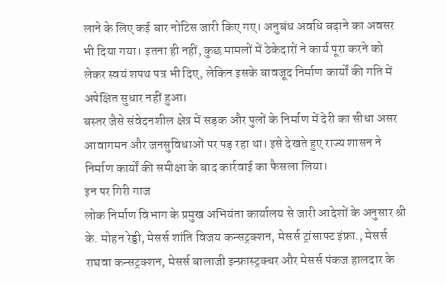लाने के लिए कई बार नोटिस जारी किए गए। अनुबंध अवधि बढ़ाने का अवसर भी दिया गया। इतना ही नहीं, कुछ मामलों में ठेकेदारों ने कार्य पूरा करने को लेकर स्वयं शपथ पत्र भी दिए, लेकिन इसके बावजूद निर्माण कार्यों की गति में अपेक्षित सुधार नहीं हुआ।
बस्तर जैसे संवेदनशील क्षेत्र में सड़क और पुलों के निर्माण में देरी का सीधा असर आवागमन और जनसुविधाओं पर पड़ रहा था। इसे देखते हुए राज्य शासन ने निर्माण कार्यों की समीक्षा के बाद कार्रवाई का फैसला लिया।
इन पर गिरी गाज
लोक निर्माण विभाग के प्रमुख अभियंता कार्यालय से जारी आदेशों के अनुसार श्री के. मोहन रेड्डी, मेसर्स शांति विजय कन्सट्रक्शन, मेसर्स ट्रांसाफ्ट इंफ्रा., मेसर्स राघवा कन्सट्रक्शन, मेसर्स बालाजी इन्फ्रास्ट्रक्चर और मेसर्स पंकज हालदार के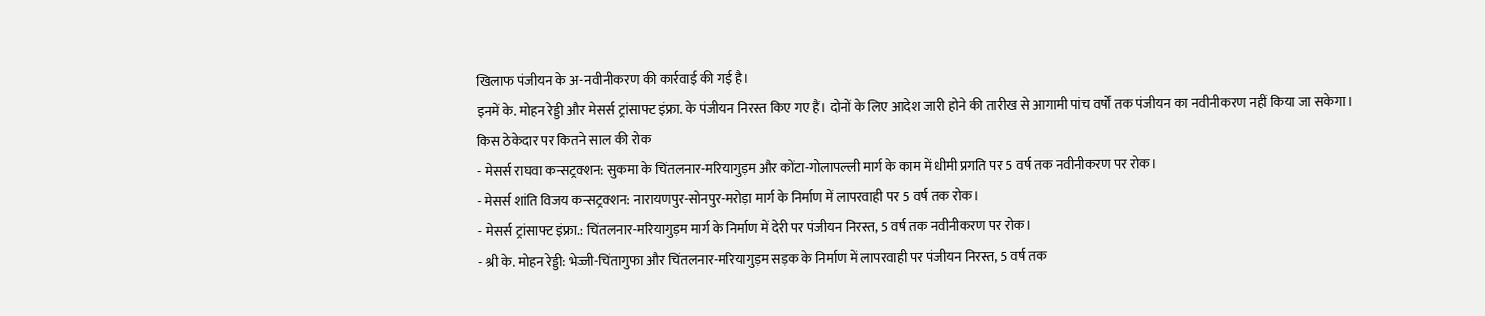खिलाफ पंजीयन के अ-नवीनीकरण की कार्रवाई की गई है।
इनमें के. मोहन रेड्डी और मेसर्स ट्रांसाफ्ट इंफ्रा. के पंजीयन निरस्त किए गए हैं। दोनों के लिए आदेश जारी होने की तारीख से आगामी पांच वर्षों तक पंजीयन का नवीनीकरण नहीं किया जा सकेगा।
किस ठेकेदार पर कितने साल की रोक
- मेसर्स राघवा कन्सट्रक्शन: सुकमा के चिंतलनार-मरियागुड़म और कोंटा-गोलापल्ली मार्ग के काम में धीमी प्रगति पर 5 वर्ष तक नवीनीकरण पर रोक।
- मेसर्स शांति विजय कन्सट्रक्शन: नारायणपुर-सोनपुर-मरोड़ा मार्ग के निर्माण में लापरवाही पर 5 वर्ष तक रोक।
- मेसर्स ट्रांसाफ्ट इंफ्रा.: चिंतलनार-मरियागुड़म मार्ग के निर्माण में देरी पर पंजीयन निरस्त, 5 वर्ष तक नवीनीकरण पर रोक।
- श्री के. मोहन रेड्डी: भेज्जी-चिंतागुफा और चिंतलनार-मरियागुड़म सड़क के निर्माण में लापरवाही पर पंजीयन निरस्त, 5 वर्ष तक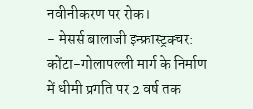नवीनीकरण पर रोक।
- मेसर्स बालाजी इन्फ्रास्ट्रक्चर: कोंटा-गोलापल्ली मार्ग के निर्माण में धीमी प्रगति पर 2 वर्ष तक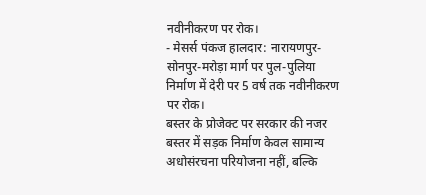नवीनीकरण पर रोक।
- मेसर्स पंकज हालदार: नारायणपुर-सोनपुर-मरोड़ा मार्ग पर पुल-पुलिया निर्माण में देरी पर 5 वर्ष तक नवीनीकरण पर रोक।
बस्तर के प्रोजेक्ट पर सरकार की नजर
बस्तर में सड़क निर्माण केवल सामान्य अधोसंरचना परियोजना नहीं, बल्कि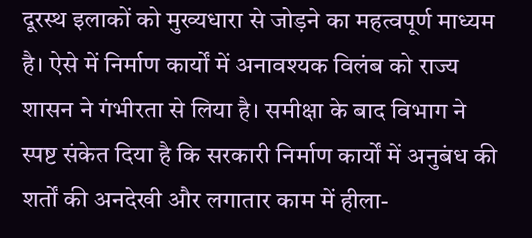दूरस्थ इलाकों को मुख्यधारा से जोड़ने का महत्वपूर्ण माध्यम है। ऐसे में निर्माण कार्यों में अनावश्यक विलंब को राज्य शासन ने गंभीरता से लिया है। समीक्षा के बाद विभाग ने स्पष्ट संकेत दिया है कि सरकारी निर्माण कार्यों में अनुबंध की शर्तों की अनदेखी और लगातार काम में हीला-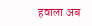हवाला अब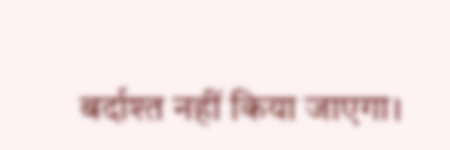बर्दाश्त नहीं किया जाएगा।